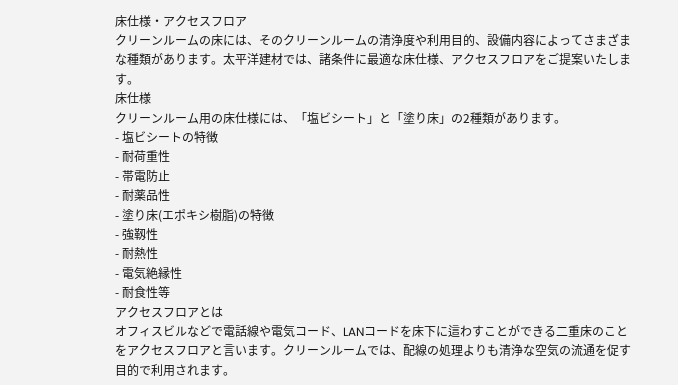床仕様・アクセスフロア
クリーンルームの床には、そのクリーンルームの清浄度や利用目的、設備内容によってさまざまな種類があります。太平洋建材では、諸条件に最適な床仕様、アクセスフロアをご提案いたします。
床仕様
クリーンルーム用の床仕様には、「塩ビシート」と「塗り床」の2種類があります。
- 塩ビシートの特徴
- 耐荷重性
- 帯電防止
- 耐薬品性
- 塗り床(エポキシ樹脂)の特徴
- 強靱性
- 耐熱性
- 電気絶縁性
- 耐食性等
アクセスフロアとは
オフィスビルなどで電話線や電気コード、LANコードを床下に這わすことができる二重床のことをアクセスフロアと言います。クリーンルームでは、配線の処理よりも清浄な空気の流通を促す目的で利用されます。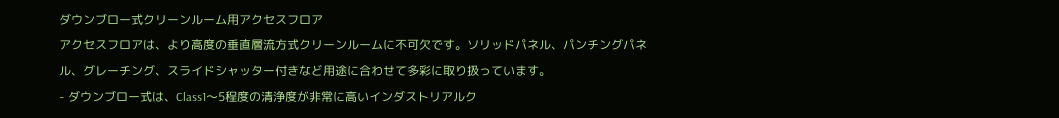ダウンブロー式クリーンルーム用アクセスフロア
アクセスフロアは、より高度の垂直層流方式クリーンルームに不可欠です。ソリッドパネル、パンチングパネル、グレーチング、スライドシャッター付きなど用途に合わせて多彩に取り扱っています。
- ダウンブロー式は、Class1〜5程度の清浄度が非常に高いインダストリアルク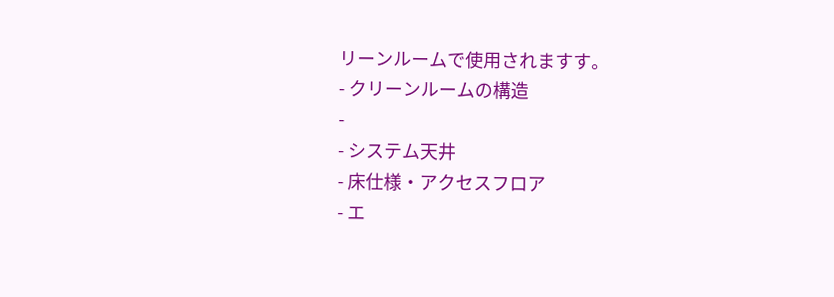リーンルームで使用されますす。
- クリーンルームの構造
-
- システム天井
- 床仕様・アクセスフロア
- エ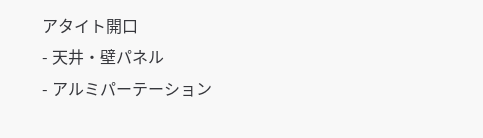アタイト開口
- 天井・壁パネル
- アルミパーテーション